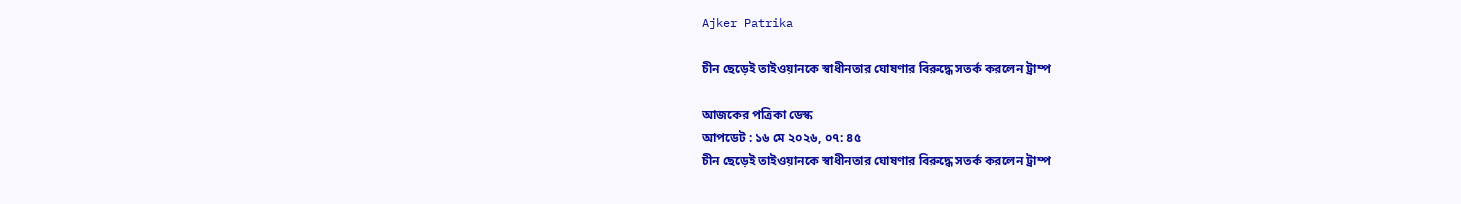Ajker Patrika

চীন ছেড়েই তাইওয়ানকে স্বাধীনতার ঘোষণার বিরুদ্ধে সতর্ক করলেন ট্রাম্প

আজকের পত্রিকা ডেস্ক
আপডেট : ১৬ মে ২০২৬, ০৭: ৪৫
চীন ছেড়েই তাইওয়ানকে স্বাধীনতার ঘোষণার বিরুদ্ধে সতর্ক করলেন ট্রাম্প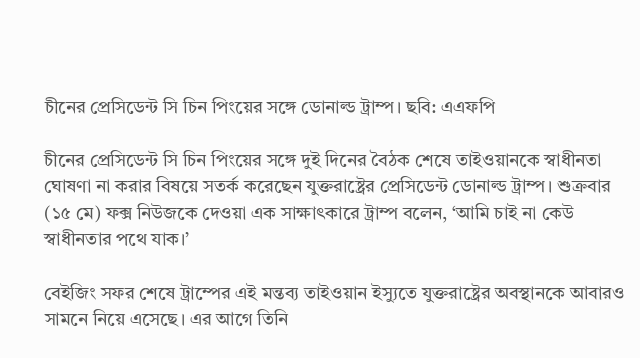চীনের প্রেসিডেন্ট সি চিন পিংয়ের সঙ্গে ডোনাল্ড ট্রাম্প। ছবি: এএফপি

চীনের প্রেসিডেন্ট সি চিন পিংয়ের সঙ্গে দুই দিনের বৈঠক শেষে তাইওয়ানকে স্বাধীনতা ঘোষণা না করার বিষয়ে সতর্ক করেছেন যুক্তরাষ্ট্রের প্রেসিডেন্ট ডোনাল্ড ট্রাম্প। শুক্রবার (১৫ মে) ফক্স নিউজকে দেওয়া এক সাক্ষাৎকারে ট্রাম্প বলেন, ‘আমি চাই না কেউ স্বাধীনতার পথে যাক।’

বেইজিং সফর শেষে ট্রাম্পের এই মন্তব্য তাইওয়ান ইস্যুতে যুক্তরাষ্ট্রের অবস্থানকে আবারও সামনে নিয়ে এসেছে। এর আগে তিনি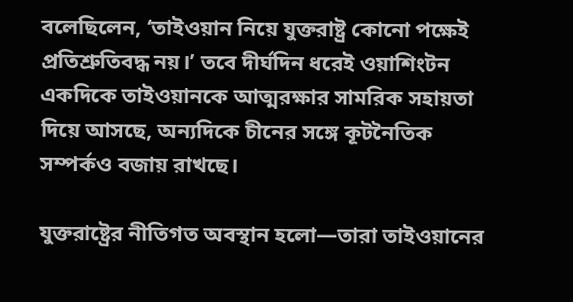বলেছিলেন, ‘তাইওয়ান নিয়ে যুক্তরাষ্ট্র কোনো পক্ষেই প্রতিশ্রুতিবদ্ধ নয়।’ তবে দীর্ঘদিন ধরেই ওয়াশিংটন একদিকে তাইওয়ানকে আত্মরক্ষার সামরিক সহায়তা দিয়ে আসছে, অন্যদিকে চীনের সঙ্গে কূটনৈতিক সম্পর্কও বজায় রাখছে।

যুক্তরাষ্ট্রের নীতিগত অবস্থান হলো—তারা তাইওয়ানের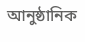আনুষ্ঠানিক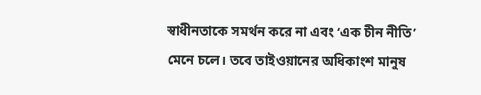স্বাধীনতাকে সমর্থন করে না এবং ‘এক চীন নীতি’ মেনে চলে। তবে তাইওয়ানের অধিকাংশ মানুষ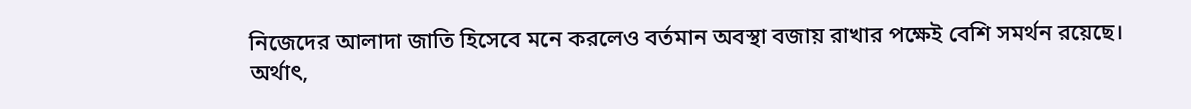নিজেদের আলাদা জাতি হিসেবে মনে করলেও বর্তমান অবস্থা বজায় রাখার পক্ষেই বেশি সমর্থন রয়েছে। অর্থাৎ,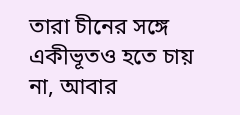তারা চীনের সঙ্গে একীভূতও হতে চায় না, আবার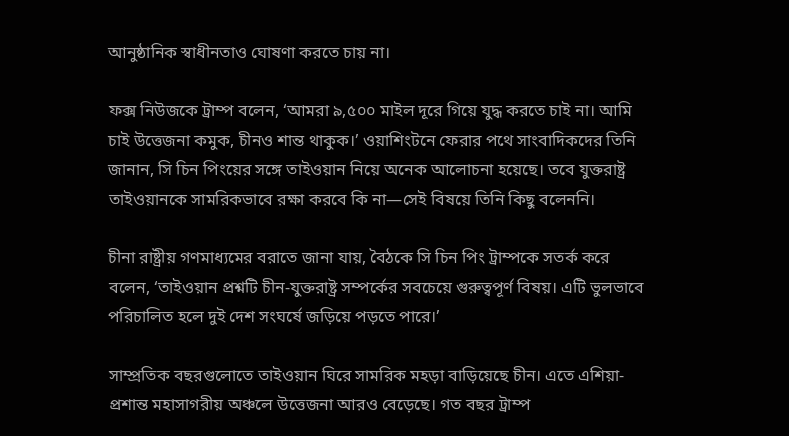আনুষ্ঠানিক স্বাধীনতাও ঘোষণা করতে চায় না।

ফক্স নিউজকে ট্রাম্প বলেন, ‘আমরা ৯,৫০০ মাইল দূরে গিয়ে যুদ্ধ করতে চাই না। আমি চাই উত্তেজনা কমুক, চীনও শান্ত থাকুক।’ ওয়াশিংটনে ফেরার পথে সাংবাদিকদের তিনি জানান, সি চিন পিংয়ের সঙ্গে তাইওয়ান নিয়ে অনেক আলোচনা হয়েছে। তবে যুক্তরাষ্ট্র তাইওয়ানকে সামরিকভাবে রক্ষা করবে কি না—সেই বিষয়ে তিনি কিছু বলেননি।

চীনা রাষ্ট্রীয় গণমাধ্যমের বরাতে জানা যায়, বৈঠকে সি চিন পিং ট্রাম্পকে সতর্ক করে বলেন, ‘তাইওয়ান প্রশ্নটি চীন-যুক্তরাষ্ট্র সম্পর্কের সবচেয়ে গুরুত্বপূর্ণ বিষয়। এটি ভুলভাবে পরিচালিত হলে দুই দেশ সংঘর্ষে জড়িয়ে পড়তে পারে।’

সাম্প্রতিক বছরগুলোতে তাইওয়ান ঘিরে সামরিক মহড়া বাড়িয়েছে চীন। এতে এশিয়া-প্রশান্ত মহাসাগরীয় অঞ্চলে উত্তেজনা আরও বেড়েছে। গত বছর ট্রাম্প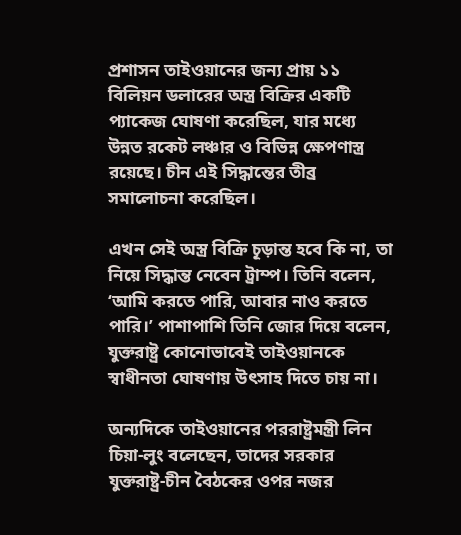প্রশাসন তাইওয়ানের জন্য প্রায় ১১ বিলিয়ন ডলারের অস্ত্র বিক্রির একটি প্যাকেজ ঘোষণা করেছিল, যার মধ্যে উন্নত রকেট লঞ্চার ও বিভিন্ন ক্ষেপণাস্ত্র রয়েছে। চীন এই সিদ্ধান্তের তীব্র সমালোচনা করেছিল।

এখন সেই অস্ত্র বিক্রি চূড়ান্ত হবে কি না, তা নিয়ে সিদ্ধান্ত নেবেন ট্রাম্প। তিনি বলেন, ‘আমি করতে পারি, আবার নাও করতে পারি।’ পাশাপাশি তিনি জোর দিয়ে বলেন, যুক্তরাষ্ট্র কোনোভাবেই তাইওয়ানকে স্বাধীনতা ঘোষণায় উৎসাহ দিতে চায় না।

অন্যদিকে তাইওয়ানের পররাষ্ট্রমন্ত্রী লিন চিয়া-লুং বলেছেন, তাদের সরকার যুক্তরাষ্ট্র-চীন বৈঠকের ওপর নজর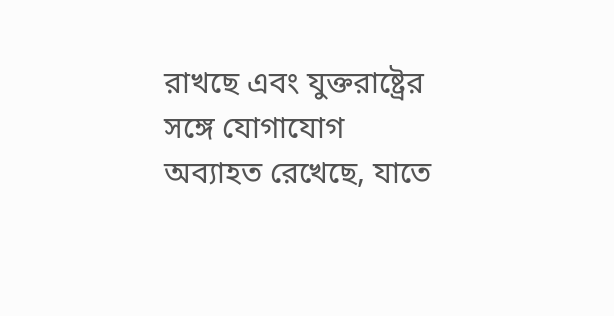রাখছে এবং যুক্তরাষ্ট্রের সঙ্গে যোগাযোগ অব্যাহত রেখেছে, যাতে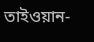তাইওয়ান-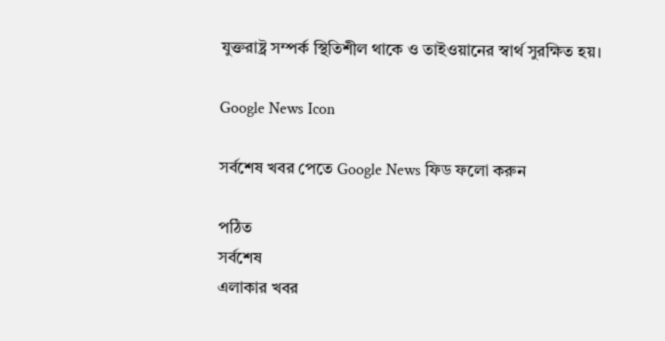যুক্তরাষ্ট্র সম্পর্ক স্থিতিশীল থাকে ও তাইওয়ানের স্বার্থ সুরক্ষিত হয়।

Google News Icon

সর্বশেষ খবর পেতে Google News ফিড ফলো করুন

পঠিত
সর্বশেষ
এলাকার খবর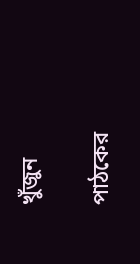খুঁজুন

পাঠকের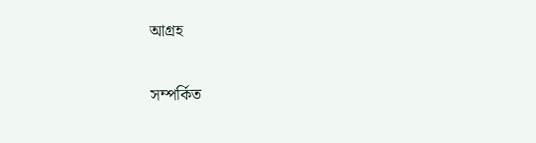আগ্রহ

সম্পর্কিত